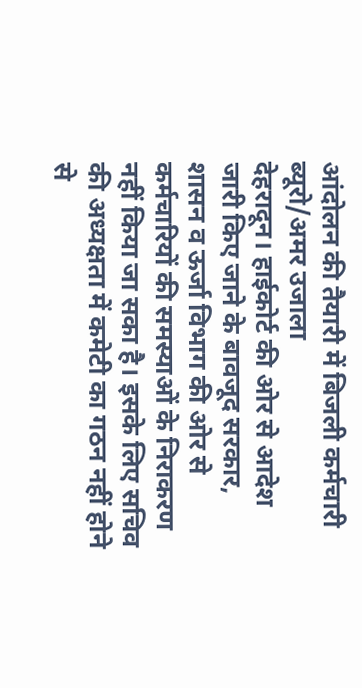आंदोलन की तैयारी में बिजली कर्मचारी
ब्यूरो/अमर उजाला
देहरादून। हाईकोर्ट की ओर से आदेश जारी किए जाने के बावजूद सरकार, शासन व ऊर्जा विभाग की ओर से कर्मचारियों की समस्याओं के निराकरण नहीं किया जा सका है। इसके लिए सचिव की अध्यक्षता में कमेटी का गठन नहीं होने से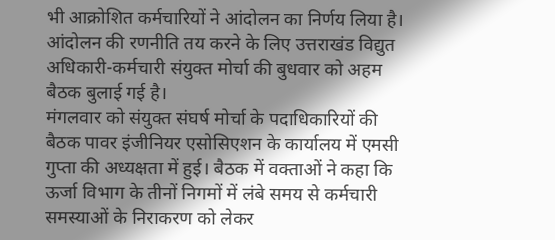भी आक्रोशित कर्मचारियों ने आंदोलन का निर्णय लिया है। आंदोलन की रणनीति तय करने के लिए उत्तराखंड विद्युत अधिकारी-कर्मचारी संयुक्त मोर्चा की बुधवार को अहम बैठक बुलाई गई है।
मंगलवार को संयुक्त संघर्ष मोर्चा के पदाधिकारियों की बैठक पावर इंजीनियर एसोसिएशन के कार्यालय में एमसी गुप्ता की अध्यक्षता में हुई। बैठक में वक्ताओं ने कहा कि ऊर्जा विभाग के तीनों निगमों में लंबे समय से कर्मचारी समस्याओं के निराकरण को लेकर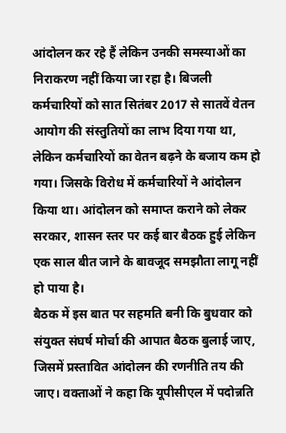आंदोलन कर रहे हैं लेकिन उनकी समस्याओं का निराकरण नहीं किया जा रहा है। बिजली कर्मचारियों को सात सितंबर 2017 से सातवें वेतन आयोग की संस्तुतियों का लाभ दिया गया था, लेकिन कर्मचारियों का वेतन बढ़ने के बजाय कम हो गया। जिसके विरोध में कर्मचारियों ने आंदोलन किया था। आंदोलन को समाप्त कराने को लेकर सरकार, शासन स्तर पर कई बार बैठक हुई लेकिन एक साल बीत जाने के बावजूद समझौता लागू नहीं हो पाया है।
बैठक में इस बात पर सहमति बनी कि बुधवार को संयुक्त संघर्ष मोर्चा की आपात बैठक बुलाई जाए, जिसमें प्रस्तावित आंदोलन की रणनीति तय की जाए। वक्ताओं ने कहा कि यूपीसीएल में पदोन्नति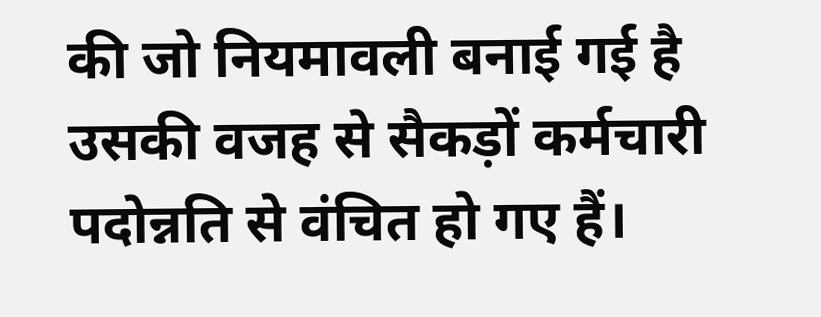की जो नियमावली बनाई गई है उसकी वजह से सैकड़ों कर्मचारी पदोन्नति से वंचित हो गए हैं।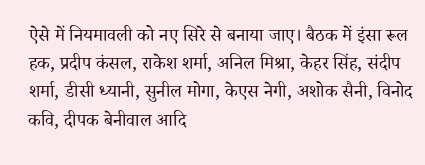ऐसे में नियमावली को नए सिरे से बनाया जाए। बैठक में इंसा रूल हक, प्रदीप कंसल, राकेश शर्मा, अनिल मिश्रा, केहर सिंह, संदीप शर्मा, डीसी ध्यानी, सुनील मोगा, केएस नेगी, अशोक सैनी, विनोद कवि, दीपक बेनीवाल आदि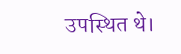उपस्थित थे।